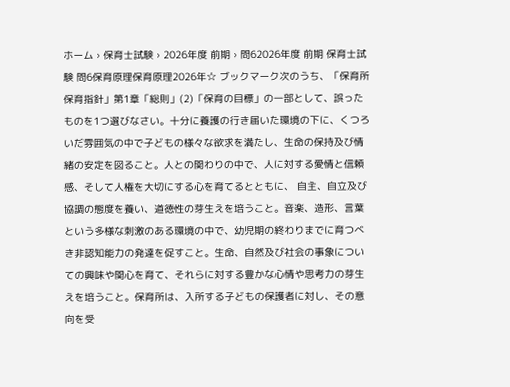ホーム › 保育士試験 › 2026年度 前期 › 問62026年度 前期 保育士試験 問6保育原理保育原理2026年☆ ブックマーク次のうち、「保育所保育指針」第1章「総則」(2)「保育の目標」の一部として、誤ったものを1つ選びなさい。十分に養護の行き届いた環境の下に、くつろいだ雰囲気の中で子どもの様々な欲求を満たし、生命の保持及び情緒の安定を図ること。人との関わりの中で、人に対する愛情と信頼感、そして人権を大切にする心を育てるとともに、 自主、自立及び協調の態度を養い、道徳性の芽生えを培うこと。音楽、造形、言葉という多様な刺激のある環境の中で、幼児期の終わりまでに育つべき非認知能力の発達を促すこと。生命、自然及び社会の事象についての興味や関心を育て、それらに対する豊かな心情や思考力の芽生えを培うこと。保育所は、入所する子どもの保護者に対し、その意向を受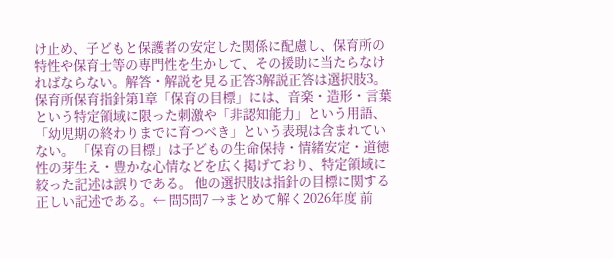け止め、子どもと保護者の安定した関係に配慮し、保育所の特性や保育士等の専門性を生かして、その援助に当たらなければならない。解答・解説を見る正答3解説正答は選択肢3。 保育所保育指針第1章「保育の目標」には、音楽・造形・言葉という特定領域に限った刺激や「非認知能力」という用語、「幼児期の終わりまでに育つべき」という表現は含まれていない。 「保育の目標」は子どもの生命保持・情緒安定・道徳性の芽生え・豊かな心情などを広く掲げており、特定領域に絞った記述は誤りである。 他の選択肢は指針の目標に関する正しい記述である。← 問5問7 →まとめて解く2026年度 前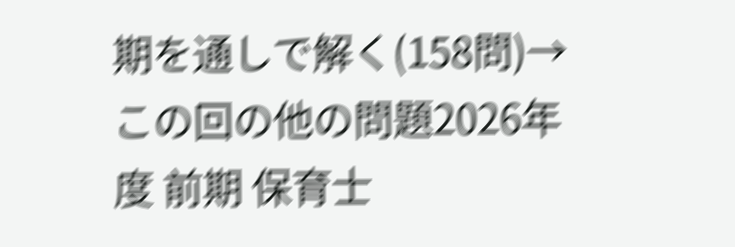期を通しで解く(158問)→この回の他の問題2026年度 前期 保育士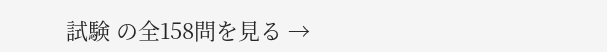試験 の全158問を見る →